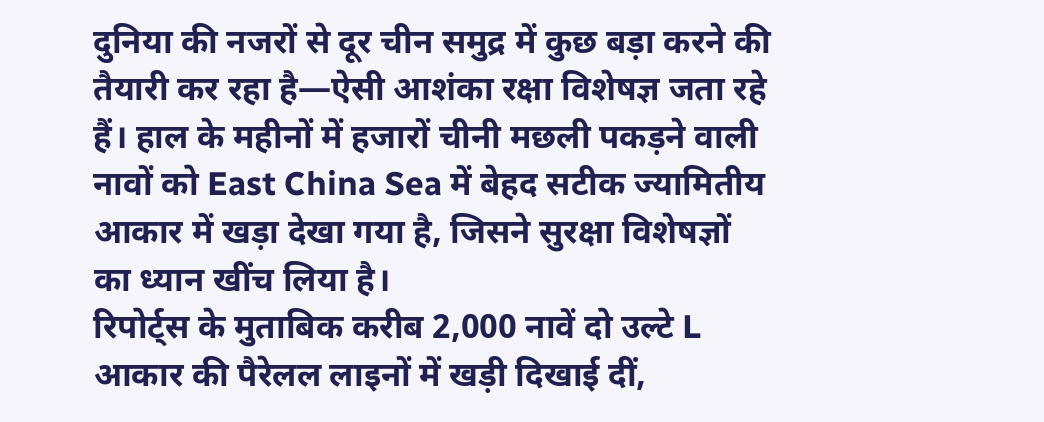दुनिया की नजरों से दूर चीन समुद्र में कुछ बड़ा करने की तैयारी कर रहा है—ऐसी आशंका रक्षा विशेषज्ञ जता रहे हैं। हाल के महीनों में हजारों चीनी मछली पकड़ने वाली नावों को East China Sea में बेहद सटीक ज्यामितीय आकार में खड़ा देखा गया है, जिसने सुरक्षा विशेषज्ञों का ध्यान खींच लिया है।
रिपोर्ट्स के मुताबिक करीब 2,000 नावें दो उल्टे L आकार की पैरेलल लाइनों में खड़ी दिखाई दीं,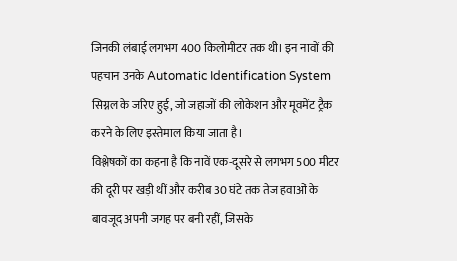जिनकी लंबाई लगभग 400 किलोमीटर तक थी। इन नावों की पहचान उनके Automatic Identification System सिग्नल के जरिए हुई, जो जहाजों की लोकेशन और मूवमेंट ट्रैक करने के लिए इस्तेमाल किया जाता है।
विश्लेषकों का कहना है कि नावें एक-दूसरे से लगभग 500 मीटर की दूरी पर खड़ी थीं और करीब 30 घंटे तक तेज हवाओं के बावजूद अपनी जगह पर बनी रहीं, जिसके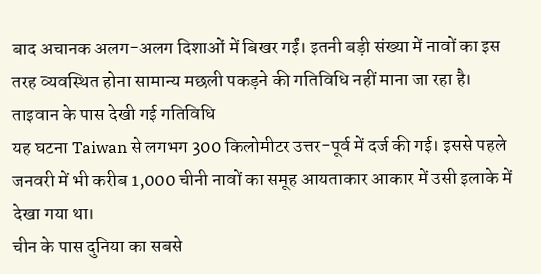बाद अचानक अलग-अलग दिशाओं में बिखर गईं। इतनी बड़ी संख्या में नावों का इस तरह व्यवस्थित होना सामान्य मछली पकड़ने की गतिविधि नहीं माना जा रहा है।
ताइवान के पास देखी गई गतिविधि
यह घटना Taiwan से लगभग 300 किलोमीटर उत्तर-पूर्व में दर्ज की गई। इससे पहले जनवरी में भी करीब 1,000 चीनी नावों का समूह आयताकार आकार में उसी इलाके में देखा गया था।
चीन के पास दुनिया का सबसे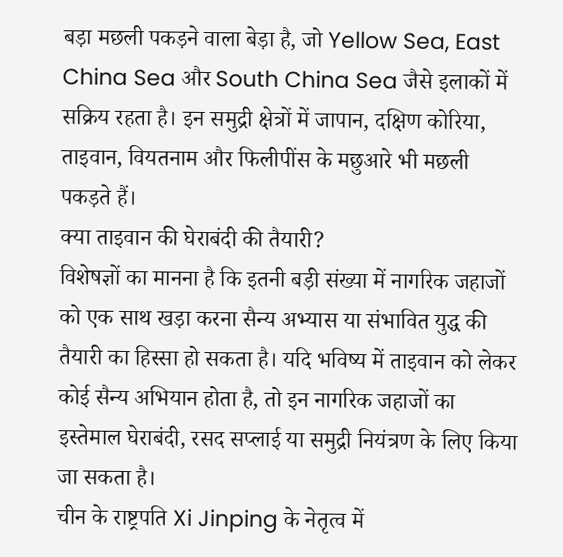बड़ा मछली पकड़ने वाला बेड़ा है, जो Yellow Sea, East China Sea और South China Sea जैसे इलाकों में सक्रिय रहता है। इन समुद्री क्षेत्रों में जापान, दक्षिण कोरिया, ताइवान, वियतनाम और फिलीपींस के मछुआरे भी मछली पकड़ते हैं।
क्या ताइवान की घेराबंदी की तैयारी?
विशेषज्ञों का मानना है कि इतनी बड़ी संख्या में नागरिक जहाजों को एक साथ खड़ा करना सैन्य अभ्यास या संभावित युद्ध की तैयारी का हिस्सा हो सकता है। यदि भविष्य में ताइवान को लेकर कोई सैन्य अभियान होता है, तो इन नागरिक जहाजों का इस्तेमाल घेराबंदी, रसद सप्लाई या समुद्री नियंत्रण के लिए किया जा सकता है।
चीन के राष्ट्रपति Xi Jinping के नेतृत्व में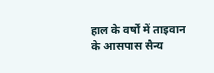हाल के वर्षों में ताइवान के आसपास सैन्य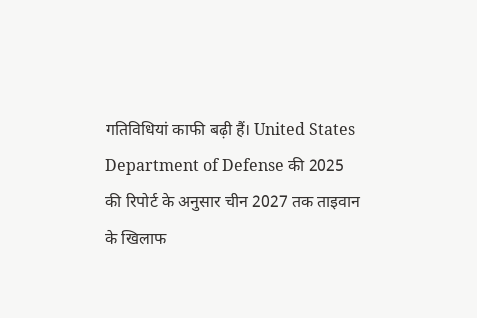गतिविधियां काफी बढ़ी हैं। United States Department of Defense की 2025 की रिपोर्ट के अनुसार चीन 2027 तक ताइवान के खिलाफ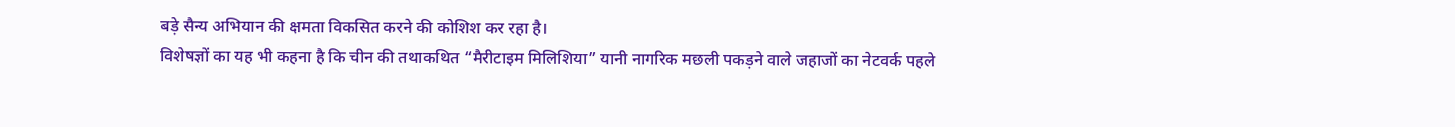बड़े सैन्य अभियान की क्षमता विकसित करने की कोशिश कर रहा है।
विशेषज्ञों का यह भी कहना है कि चीन की तथाकथित “मैरीटाइम मिलिशिया” यानी नागरिक मछली पकड़ने वाले जहाजों का नेटवर्क पहले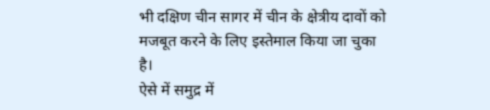भी दक्षिण चीन सागर में चीन के क्षेत्रीय दावों को मजबूत करने के लिए इस्तेमाल किया जा चुका है।
ऐसे में समुद्र में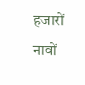हजारों नावों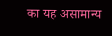का यह असामान्य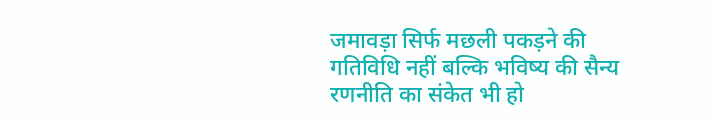जमावड़ा सिर्फ मछली पकड़ने की गतिविधि नहीं बल्कि भविष्य की सैन्य रणनीति का संकेत भी हो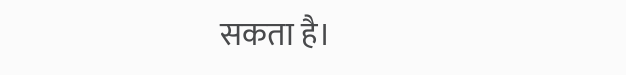सकता है।